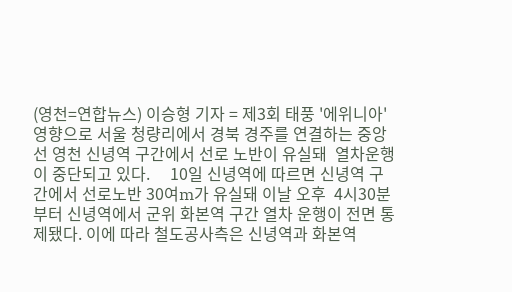(영천=연합뉴스) 이승형 기자 = 제3회 태풍 '에위니아' 영향으로 서울 청량리에서 경북 경주를 연결하는 중앙선 영천 신녕역 구간에서 선로 노반이 유실돼  열차운행이 중단되고 있다.     10일 신녕역에 따르면 신녕역 구간에서 선로노반 30여m가 유실돼 이날 오후  4시30분부터 신녕역에서 군위 화본역 구간 열차 운행이 전면 통제됐다. 이에 따라 철도공사측은 신녕역과 화본역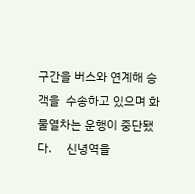구간을 버스와 연계해 승객을  수송하고 있으며 화물열차는 운행이 중단됐다.     신녕역을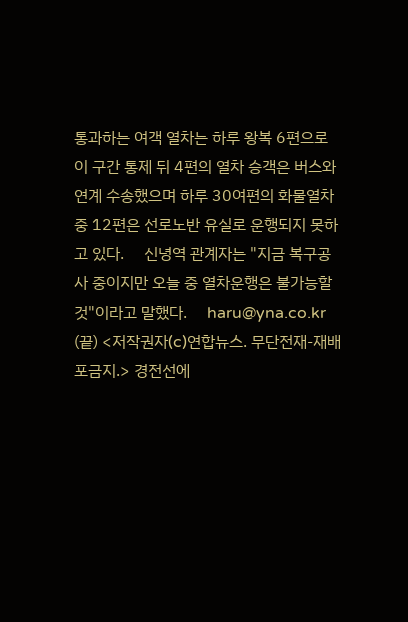통과하는 여객 열차는 하루 왕복 6편으로 이 구간 통제 뒤 4편의 열차 승객은 버스와 연계 수송했으며 하루 30여편의 화물열차 중 12편은 선로노반 유실로 운행되지 못하고 있다.     신녕역 관계자는 "지금 복구공사 중이지만 오늘 중 열차운행은 불가능할  것"이라고 말했다.     haru@yna.co.kr (끝) <저작권자(c)연합뉴스. 무단전재-재배포금지.> 경전선에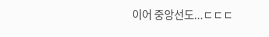이어 중앙선도...ㄷㄷㄷ